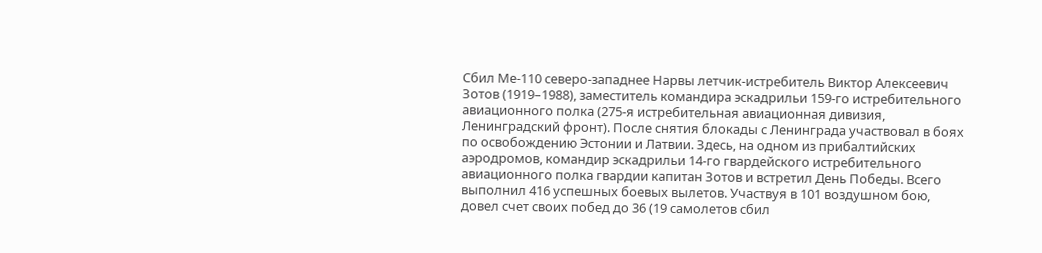Сбил Ме-110 северо-западнее Нарвы летчик-истребитель Виктор Алексеевич Зотов (1919–1988), заместитель командира эскадрильи 159-го истребительного авиационного полка (275-я истребительная авиационная дивизия, Ленинградский фронт). После снятия блокады с Ленинграда участвовал в боях по освобождению Эстонии и Латвии. Здесь, на одном из прибалтийских аэродромов, командир эскадрильи 14-го гвардейского истребительного авиационного полка гвардии капитан Зотов и встретил День Победы. Всего выполнил 416 успешных боевых вылетов. Участвуя в 101 воздушном бою, довел счет своих побед до 36 (19 самолетов сбил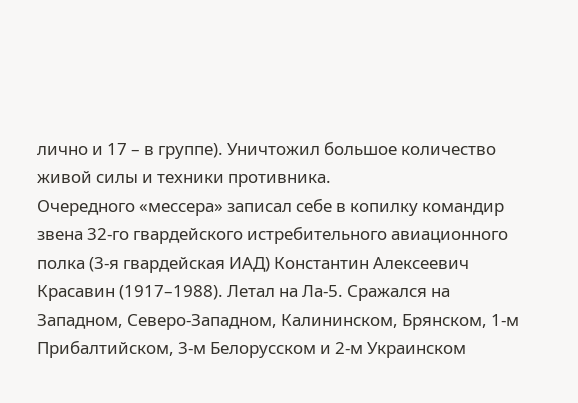лично и 17 – в группе). Уничтожил большое количество живой силы и техники противника.
Очередного «мессера» записал себе в копилку командир звена 32-го гвардейского истребительного авиационного полка (3-я гвардейская ИАД) Константин Алексеевич Красавин (1917–1988). Летал на Ла-5. Сражался на Западном, Северо-Западном, Калининском, Брянском, 1-м Прибалтийском, 3-м Белорусском и 2-м Украинском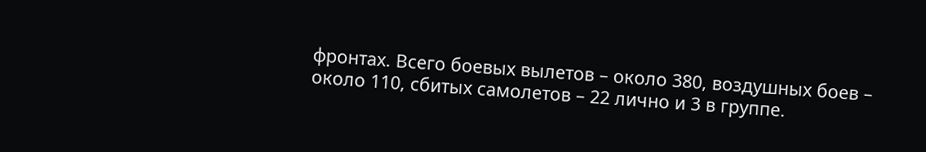фронтах. Всего боевых вылетов – около 380, воздушных боев – около 110, сбитых самолетов – 22 лично и 3 в группе.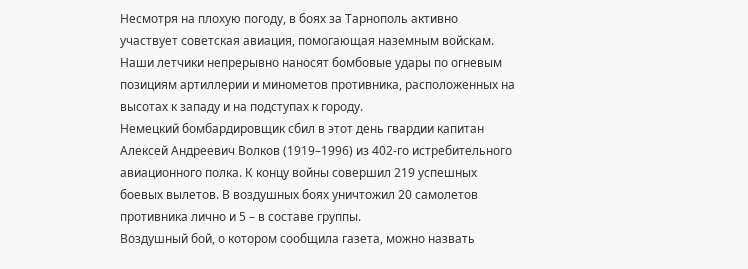Несмотря на плохую погоду, в боях за Тарнополь активно участвует советская авиация, помогающая наземным войскам. Наши летчики непрерывно наносят бомбовые удары по огневым позициям артиллерии и минометов противника, расположенных на высотах к западу и на подступах к городу.
Немецкий бомбардировщик сбил в этот день гвардии капитан Алексей Андреевич Волков (1919–1996) из 402-го истребительного авиационного полка. К концу войны совершил 219 успешных боевых вылетов. В воздушных боях уничтожил 20 самолетов противника лично и 5 – в составе группы.
Воздушный бой, о котором сообщила газета, можно назвать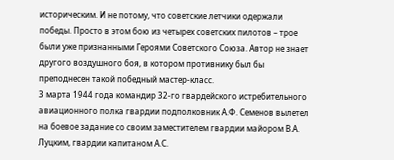историческим. И не потому, что советские летчики одержали победы. Просто в этом бою из четырех советских пилотов – трое были уже признанными Героями Советского Союза. Автор не знает другого воздушного боя, в котором противнику был бы преподнесен такой победный мастер-класс.
3 марта 1944 года командир 32-го гвардейского истребительного авиационного полка гвардии подполковник А.Ф. Семенов вылетел на боевое задание со своим заместителем гвардии майором В.А. Луцким, гвардии капитаном А.С.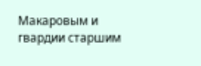Макаровым и гвардии старшим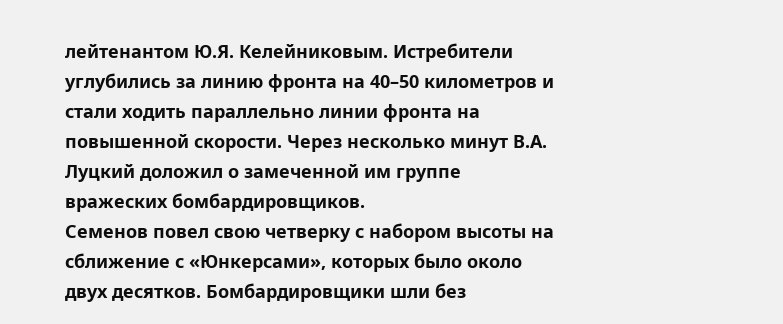лейтенантом Ю.Я. Келейниковым. Истребители углубились за линию фронта на 40–50 километров и стали ходить параллельно линии фронта на повышенной скорости. Через несколько минут В.А. Луцкий доложил о замеченной им группе вражеских бомбардировщиков.
Семенов повел свою четверку с набором высоты на сближение с «Юнкерсами», которых было около двух десятков. Бомбардировщики шли без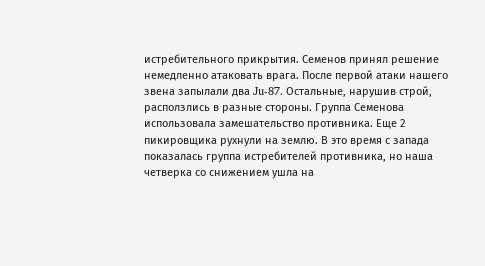истребительного прикрытия. Семенов принял решение немедленно атаковать врага. После первой атаки нашего звена запылали два Ju-87. Остальные, нарушив строй, расползлись в разные стороны. Группа Семенова использовала замешательство противника. Еще 2 пикировщика рухнули на землю. В это время с запада показалась группа истребителей противника, но наша четверка со снижением ушла на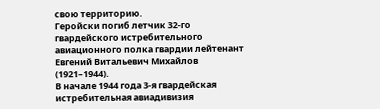свою территорию.
Геройски погиб летчик 32-го гвардейского истребительного авиационного полка гвардии лейтенант Евгений Витальевич Михайлов (1921–1944).
В начале 1944 года 3-я гвардейская истребительная авиадивизия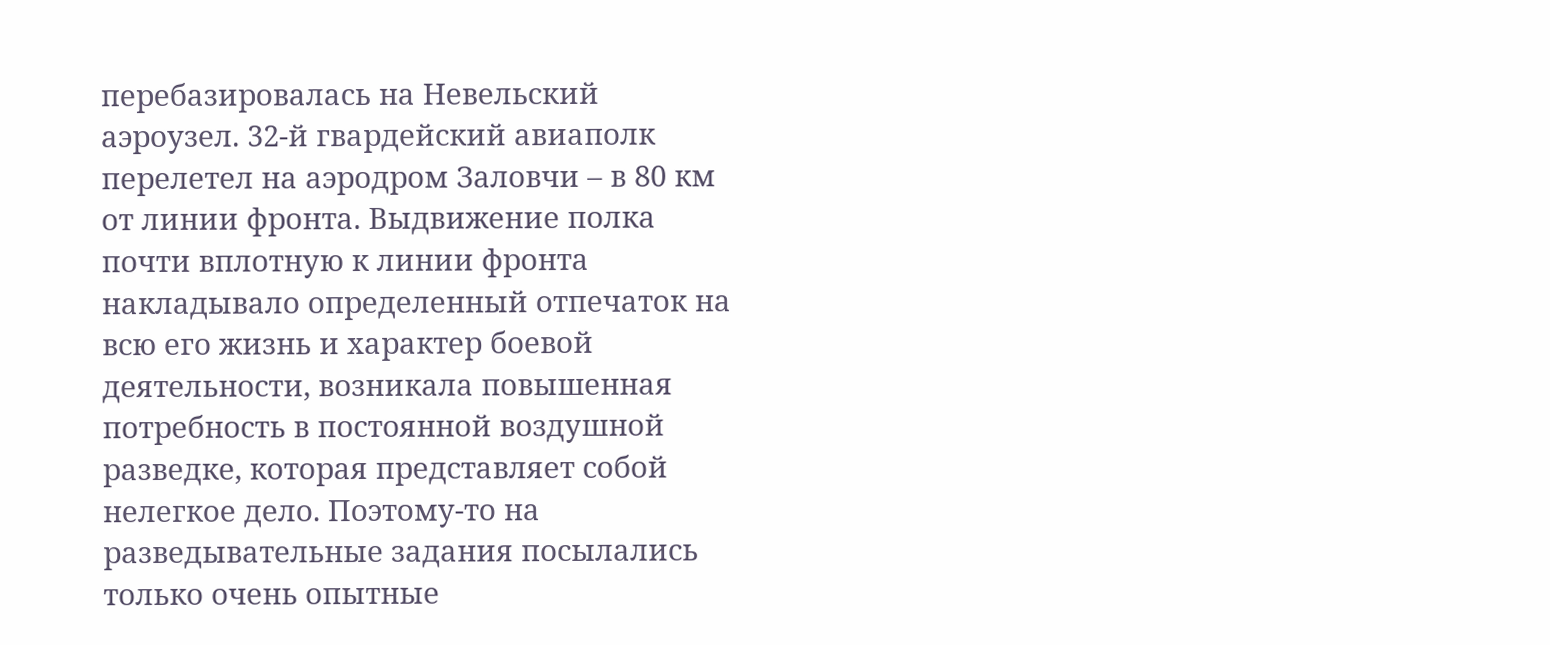перебазировалась на Невельский аэроузел. 32-й гвардейский авиаполк перелетел на аэродром Заловчи – в 80 км от линии фронта. Выдвижение полка почти вплотную к линии фронта накладывало определенный отпечаток на всю его жизнь и характер боевой деятельности, возникала повышенная потребность в постоянной воздушной разведке, которая представляет собой нелегкое дело. Поэтому-то на разведывательные задания посылались только очень опытные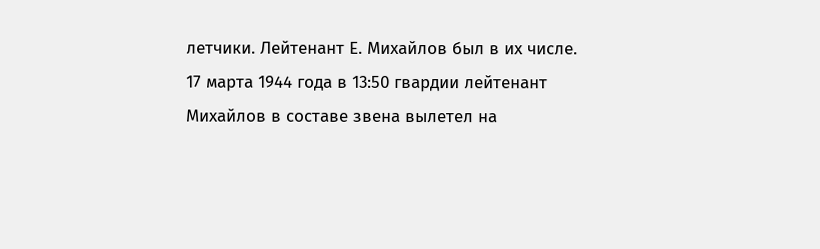летчики. Лейтенант Е. Михайлов был в их числе.
17 марта 1944 года в 13:50 гвардии лейтенант Михайлов в составе звена вылетел на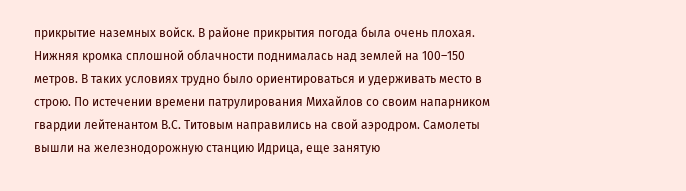прикрытие наземных войск. В районе прикрытия погода была очень плохая. Нижняя кромка сплошной облачности поднималась над землей на 100–150 метров. В таких условиях трудно было ориентироваться и удерживать место в строю. По истечении времени патрулирования Михайлов со своим напарником гвардии лейтенантом В.С. Титовым направились на свой аэродром. Самолеты вышли на железнодорожную станцию Идрица, еще занятую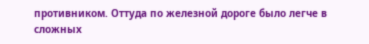противником. Оттуда по железной дороге было легче в сложных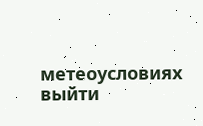метеоусловиях выйти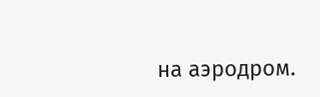на аэродром.